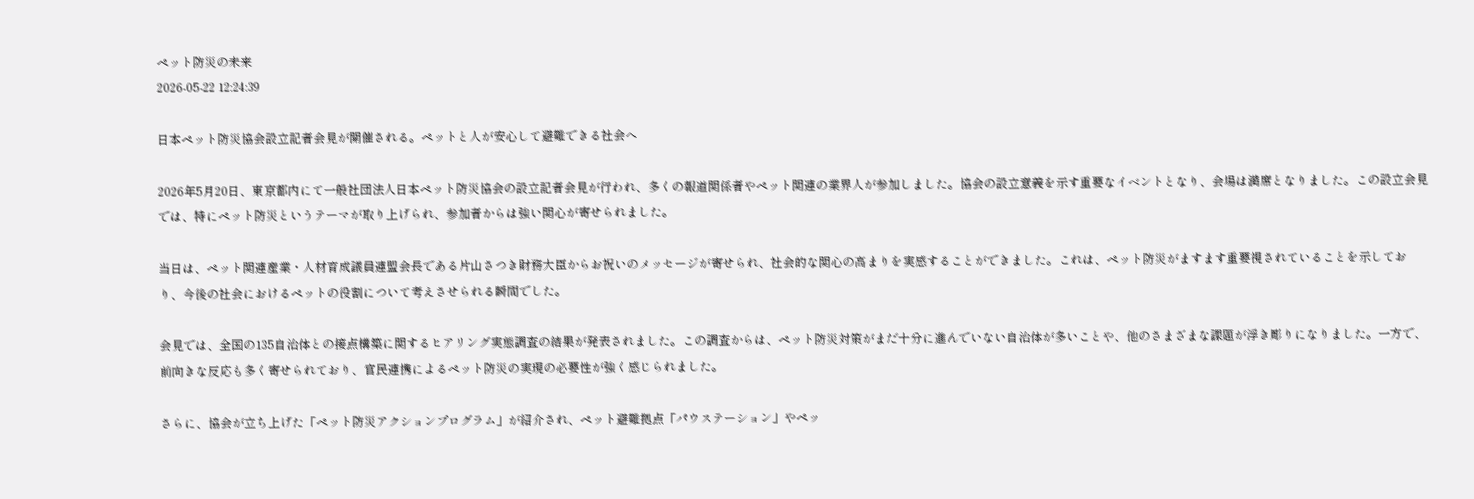ペット防災の未来
2026-05-22 12:24:39

日本ペット防災協会設立記者会見が開催される。ペットと人が安心して避難できる社会へ

2026年5月20日、東京都内にて一般社団法人日本ペット防災協会の設立記者会見が行われ、多くの報道関係者やペット関連の業界人が参加しました。協会の設立意義を示す重要なイベントとなり、会場は満席となりました。この設立会見では、特にペット防災というテーマが取り上げられ、参加者からは強い関心が寄せられました。

当日は、ペット関連産業・人材育成議員連盟会長である片山さつき財務大臣からお祝いのメッセージが寄せられ、社会的な関心の高まりを実感することができました。これは、ペット防災がますます重要視されていることを示しており、今後の社会におけるペットの役割について考えさせられる瞬間でした。

会見では、全国の135自治体との接点構築に関するヒアリング実態調査の結果が発表されました。この調査からは、ペット防災対策がまだ十分に進んでいない自治体が多いことや、他のさまざまな課題が浮き彫りになりました。一方で、前向きな反応も多く寄せられており、官民連携によるペット防災の実現の必要性が強く感じられました。

さらに、協会が立ち上げた「ペット防災アクションプログラム」が紹介され、ペット避難拠点「パウステーション」やペッ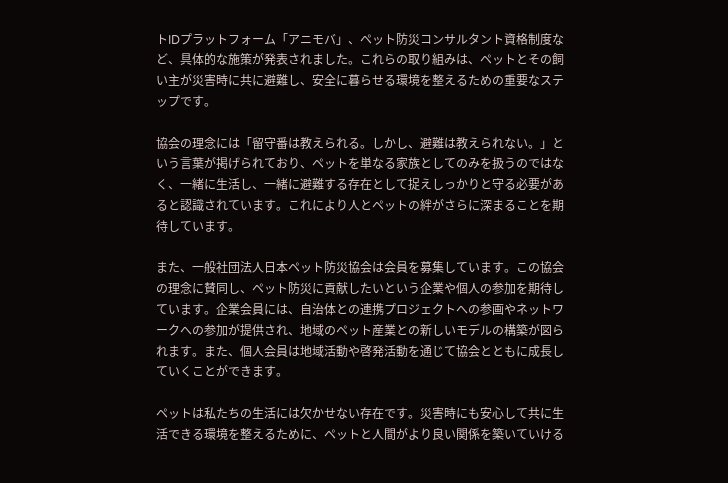トIDプラットフォーム「アニモバ」、ペット防災コンサルタント資格制度など、具体的な施策が発表されました。これらの取り組みは、ペットとその飼い主が災害時に共に避難し、安全に暮らせる環境を整えるための重要なステップです。

協会の理念には「留守番は教えられる。しかし、避難は教えられない。」という言葉が掲げられており、ペットを単なる家族としてのみを扱うのではなく、一緒に生活し、一緒に避難する存在として捉えしっかりと守る必要があると認識されています。これにより人とペットの絆がさらに深まることを期待しています。

また、一般社団法人日本ペット防災協会は会員を募集しています。この協会の理念に賛同し、ペット防災に貢献したいという企業や個人の参加を期待しています。企業会員には、自治体との連携プロジェクトへの参画やネットワークへの参加が提供され、地域のペット産業との新しいモデルの構築が図られます。また、個人会員は地域活動や啓発活動を通じて協会とともに成長していくことができます。

ペットは私たちの生活には欠かせない存在です。災害時にも安心して共に生活できる環境を整えるために、ペットと人間がより良い関係を築いていける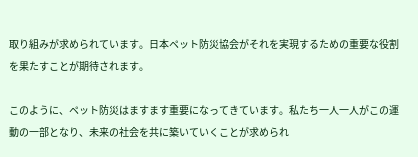取り組みが求められています。日本ペット防災協会がそれを実現するための重要な役割を果たすことが期待されます。

このように、ペット防災はますます重要になってきています。私たち一人一人がこの運動の一部となり、未来の社会を共に築いていくことが求められ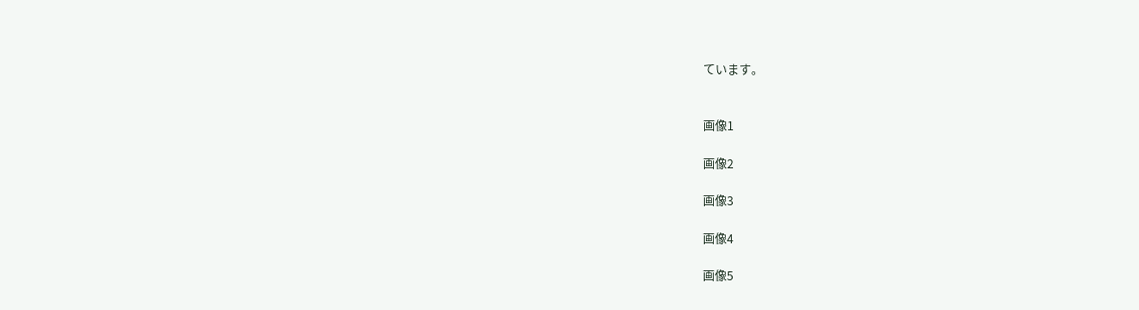ています。


画像1

画像2

画像3

画像4

画像5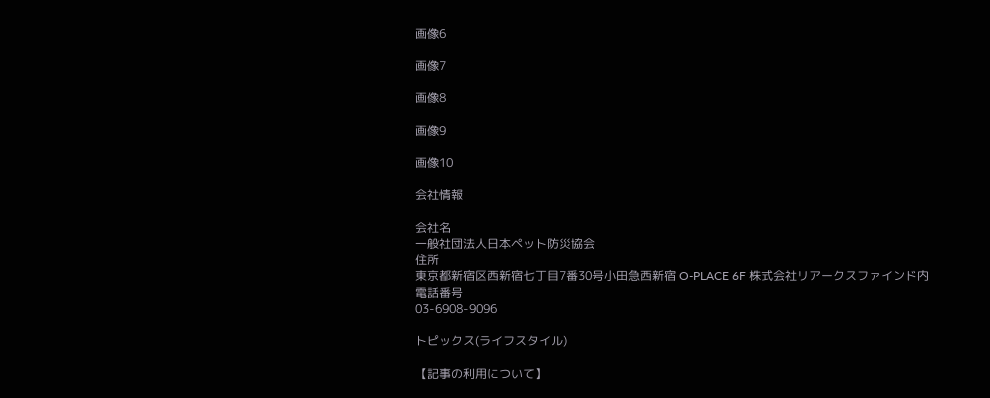画像6

画像7

画像8

画像9

画像10

会社情報

会社名
一般社団法人日本ペット防災協会
住所
東京都新宿区西新宿七丁目7番30号小田急西新宿 O-PLACE 6F 株式会社リアークスファインド内
電話番号
03-6908-9096

トピックス(ライフスタイル)

【記事の利用について】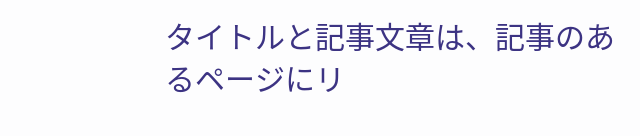タイトルと記事文章は、記事のあるページにリ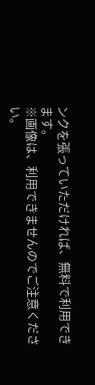ンクを張っていただければ、無料で利用できます。
※画像は、利用できませんのでご注意ください。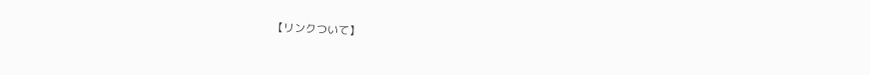【リンクついて】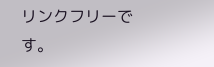リンクフリーです。